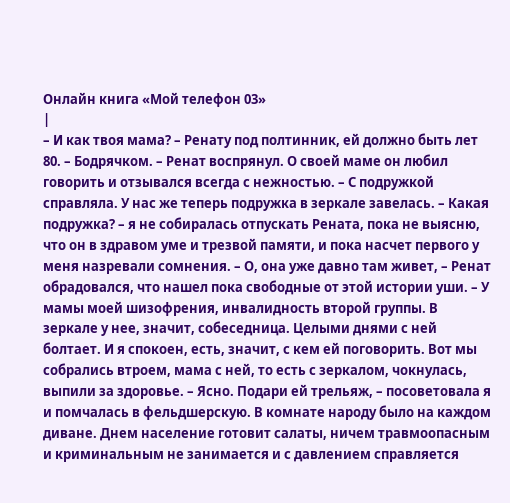Онлайн книга «Мой телефон 03»
|
– И как твоя мама? – Ренату под полтинник, ей должно быть лет 80. – Бодрячком. – Ренат воспрянул. О своей маме он любил говорить и отзывался всегда с нежностью. – С подружкой справляла. У нас же теперь подружка в зеркале завелась. – Какая подружка? – я не собиралась отпускать Рената, пока не выясню, что он в здравом уме и трезвой памяти, и пока насчет первого у меня назревали сомнения. – О, она уже давно там живет, – Ренат обрадовался, что нашел пока свободные от этой истории уши. – У мамы моей шизофрения, инвалидность второй группы. В зеркале у нее, значит, собеседница. Целыми днями с ней болтает. И я спокоен, есть, значит, с кем ей поговорить. Вот мы собрались втроем, мама с ней, то есть с зеркалом, чокнулась, выпили за здоровье. – Ясно. Подари ей трельяж, – посоветовала я и помчалась в фельдшерскую. В комнате народу было на каждом диване. Днем население готовит салаты, ничем травмоопасным и криминальным не занимается и с давлением справляется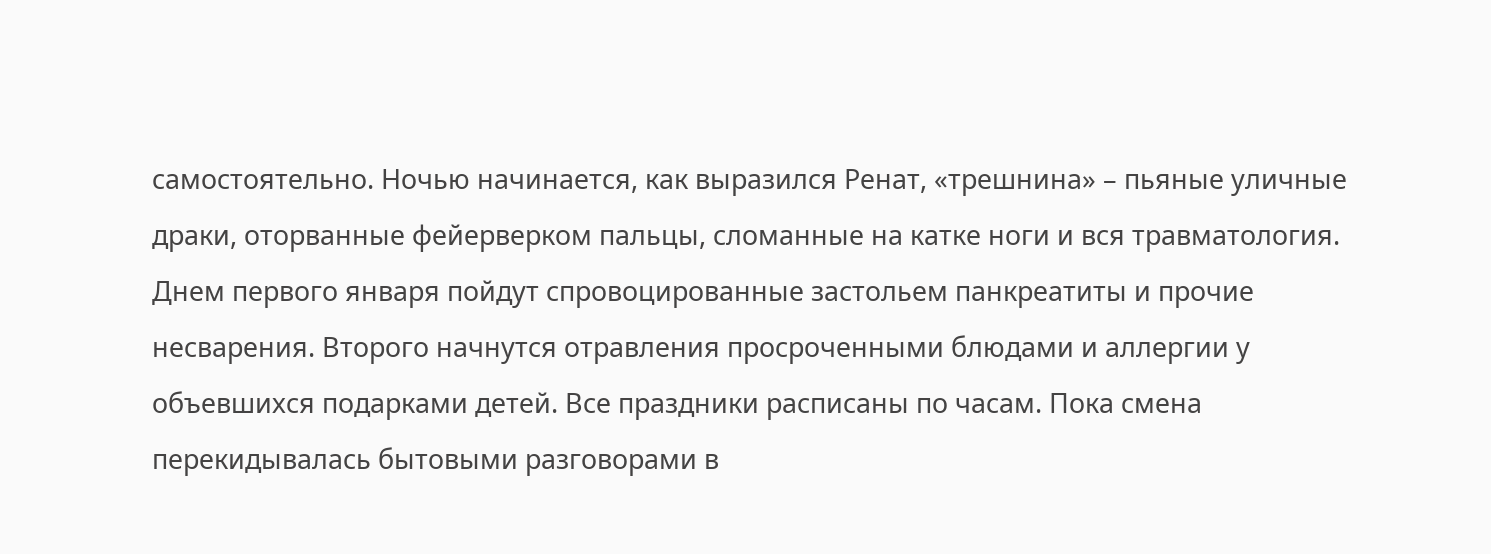самостоятельно. Ночью начинается, как выразился Ренат, «трешнина» – пьяные уличные драки, оторванные фейерверком пальцы, сломанные на катке ноги и вся травматология. Днем первого января пойдут спровоцированные застольем панкреатиты и прочие несварения. Второго начнутся отравления просроченными блюдами и аллергии у объевшихся подарками детей. Все праздники расписаны по часам. Пока смена перекидывалась бытовыми разговорами в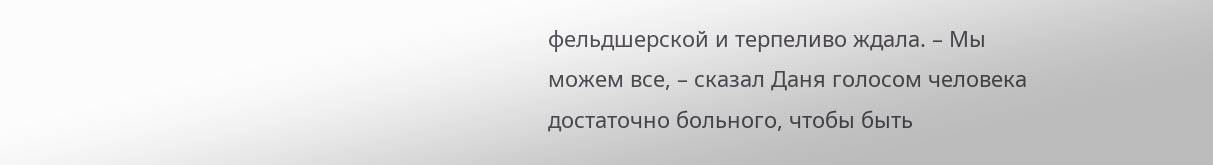фельдшерской и терпеливо ждала. – Мы можем все, – сказал Даня голосом человека достаточно больного, чтобы быть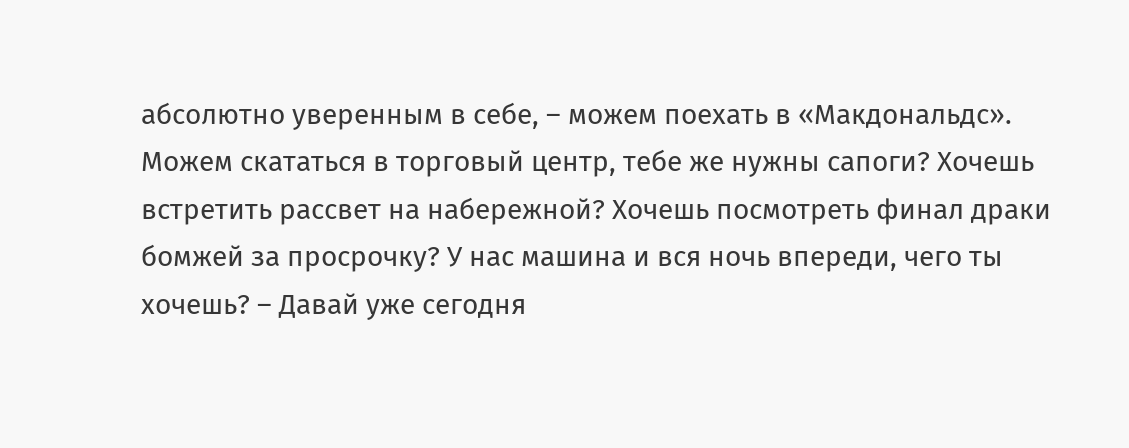абсолютно уверенным в себе, – можем поехать в «Макдональдс». Можем скататься в торговый центр, тебе же нужны сапоги? Хочешь встретить рассвет на набережной? Хочешь посмотреть финал драки бомжей за просрочку? У нас машина и вся ночь впереди, чего ты хочешь? – Давай уже сегодня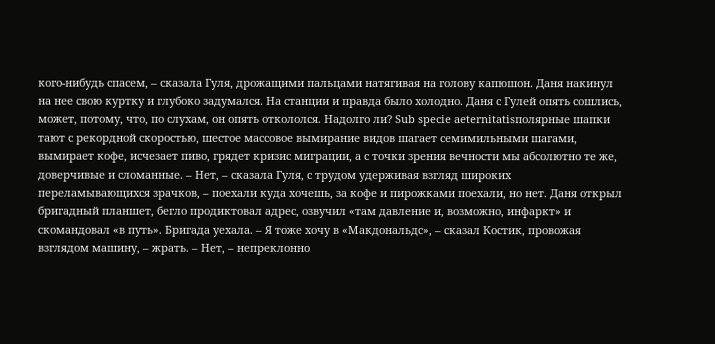кого-нибудь спасем, – сказала Гуля, дрожащими пальцами натягивая на голову капюшон. Даня накинул на нее свою куртку и глубоко задумался. На станции и правда было холодно. Даня с Гулей опять сошлись, может, потому, что, по слухам, он опять откололся. Надолго ли? Sub specie aeternitatisполярные шапки тают с рекордной скоростью, шестое массовое вымирание видов шагает семимильными шагами, вымирает кофе, исчезает пиво, грядет кризис миграции, а с точки зрения вечности мы абсолютно те же, доверчивые и сломанные. – Нет, – сказала Гуля, с трудом удерживая взгляд широких переламывающихся зрачков, – поехали куда хочешь, за кофе и пирожками поехали, но нет. Даня открыл бригадный планшет, бегло продиктовал адрес, озвучил «там давление и, возможно, инфаркт» и скомандовал «в путь». Бригада уехала. – Я тоже хочу в «Макдональдс», – сказал Костик, провожая взглядом машину, – жрать. – Нет, – непреклонно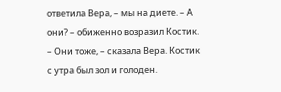ответила Вера, – мы на диете. – А они? – обиженно возразил Костик. – Они тоже, – сказала Вера. Костик с утра был зол и голоден.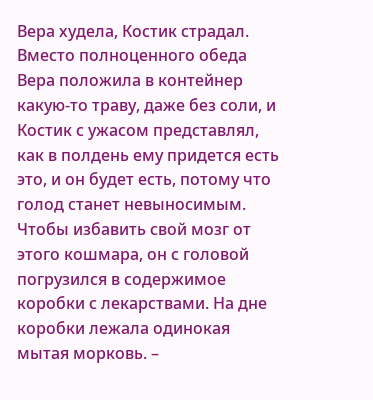Вера худела, Костик страдал. Вместо полноценного обеда Вера положила в контейнер какую-то траву, даже без соли, и Костик с ужасом представлял, как в полдень ему придется есть это, и он будет есть, потому что голод станет невыносимым. Чтобы избавить свой мозг от этого кошмара, он с головой погрузился в содержимое коробки с лекарствами. На дне коробки лежала одинокая мытая морковь. –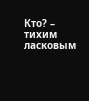Кто? – тихим ласковым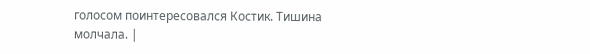голосом поинтересовался Костик. Тишина молчала. |